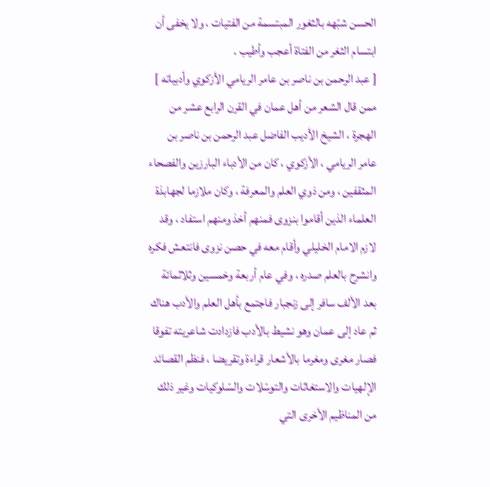الحسن شبّهه بالثغور المبتسمة من الفتيات ، ولا يخفى أن ابتسام الثغر من الفتاة أعجب وأطيب .
[ عبد الرحمن بن ناصر بن عامر الريامي الأزكوي وأدبياته ]
ممن قال الشعر من أهل عمان في القرن الرابع عشر من الهجرة ، الشيخ الأديب الفاضل عبد الرحمن بن ناصر بن عامر الريامي ، الأزكوي ، كان من الأدباء البارزين والفصحاء المثقفين ، ومن ذوي العلم والمعرفة ، وكان ملازما لجهابذة العلماء الذين أقاموا بنزوى فمنهم أخذ ومنهم استفاد ، وقد لازم الامام الخليلي وأقام معه في حصن نزوى فانتعش فكره وانشرح بالعلم صدره ، وفي عام أربعة وخمسين وثلاثمائة بعد الألف سافر إلى زنجبار فاجتمع بأهل العلم والأدب هناك ثم عاد إلى عمان وهو نشيط بالأدب فازدادت شاعريته تفوقا فصار مغرى ومغرما بالأشعار قراءة وتقريضا ، فنظم القصائد الإلهيات والاستغاثات والتوسّلات والسّلوكيات وغير ذلك من المناظيم الأخرى التي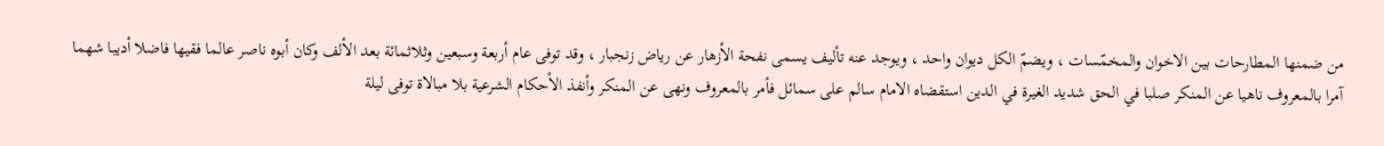من ضمنها المطارحات بين الاخوان والمخمّسات ، ويضمّ الكل ديوان واحد ، ويوجد عنه تأليف يسمى نفحة الأزهار عن رياض زنجبار ، وقد توفى عام أربعة وسبعين وثلاثمائة بعد الألف وكان أبوه ناصر عالما فقيها فاضلا أديبا شهما آمرا بالمعروف ناهيا عن المنكر صلبا في الحق شديد الغيرة في الدين استقضاه الامام سالم على سمائل فأمر بالمعروف ونهى عن المنكر وأنفذ الأحكام الشرعية بلا مبالاة توفى ليلة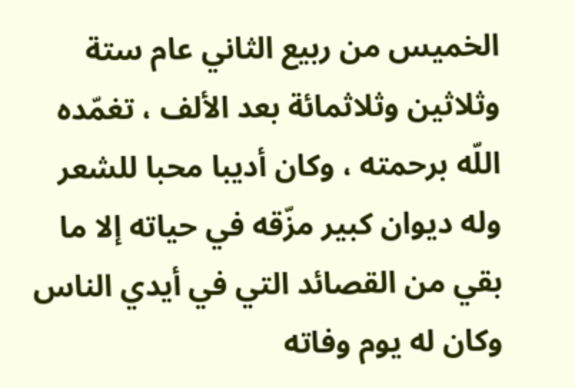الخميس من ربيع الثاني عام ستة وثلاثين وثلاثمائة بعد الألف ، تغمّده اللّه برحمته ، وكان أديبا محبا للشعر وله ديوان كبير مزّقه في حياته إلا ما بقي من القصائد التي في أيدي الناس وكان له يوم وفاته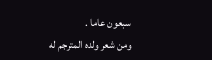سبعون عاما .
ومن شعر ولده المترجم له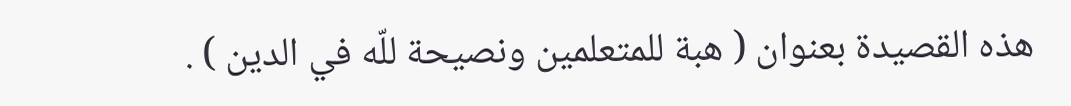هذه القصيدة بعنوان ( هبة للمتعلمين ونصيحة للّه في الدين ) .